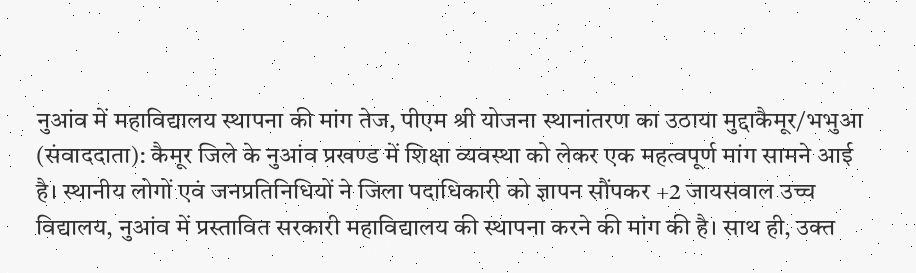नुआंव में महाविद्यालय स्थापना की मांग तेज, पीएम श्री योजना स्थानांतरण का उठाया मुद्दाकैमूर/भभुआ (संवाददाता): कैमूर जिले के नुआंव प्रखण्ड में शिक्षा व्यवस्था को लेकर एक महत्वपूर्ण मांग सामने आई है। स्थानीय लोगों एवं जनप्रतिनिधियों ने जिला पदाधिकारी को ज्ञापन सौंपकर +2 जायसवाल उच्च विद्यालय, नुआंव में प्रस्तावित सरकारी महाविद्यालय की स्थापना करने की मांग की है। साथ ही, उक्त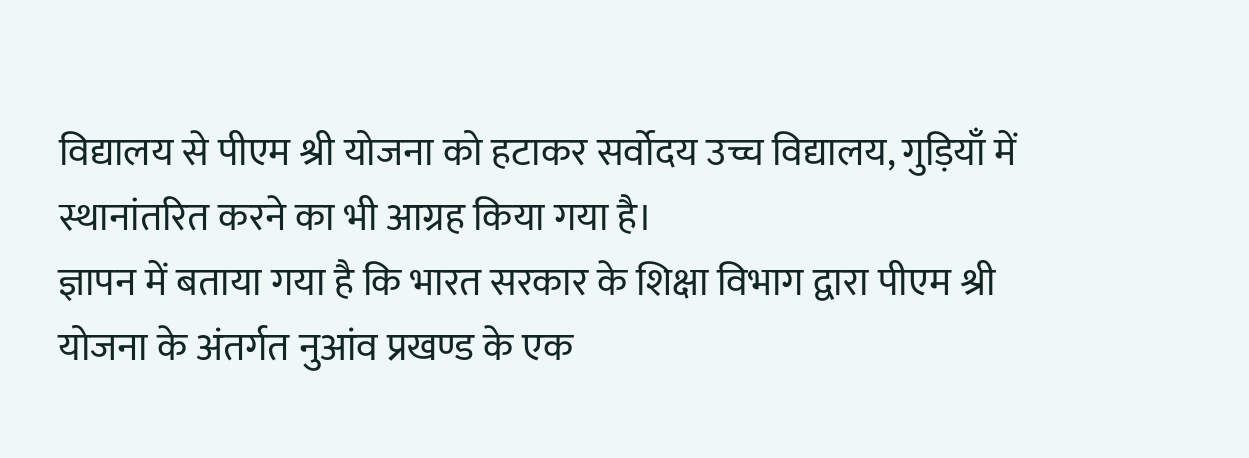विद्यालय से पीएम श्री योजना को हटाकर सर्वोदय उच्च विद्यालय, गुड़ियाँ में स्थानांतरित करने का भी आग्रह किया गया है।
ज्ञापन में बताया गया है कि भारत सरकार के शिक्षा विभाग द्वारा पीएम श्री योजना के अंतर्गत नुआंव प्रखण्ड के एक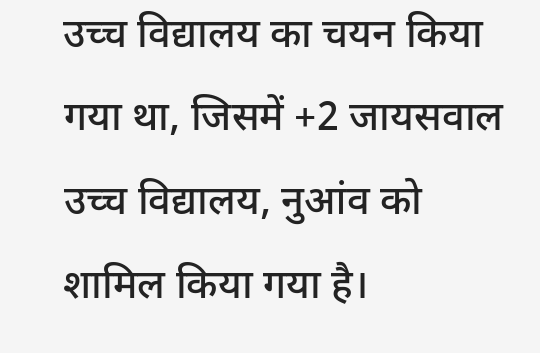उच्च विद्यालय का चयन किया गया था, जिसमें +2 जायसवाल उच्च विद्यालय, नुआंव को शामिल किया गया है।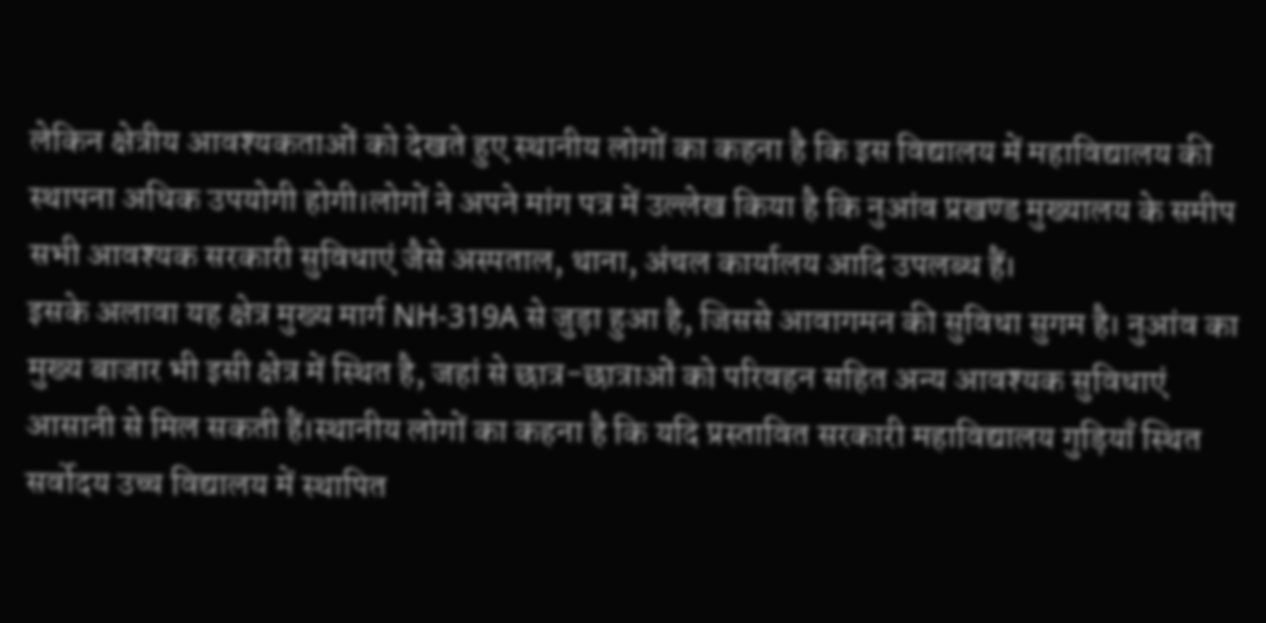लेकिन क्षेत्रीय आवश्यकताओं को देखते हुए स्थानीय लोगों का कहना है कि इस विद्यालय में महाविद्यालय की स्थापना अधिक उपयोगी होगी।लोगों ने अपने मांग पत्र में उल्लेख किया है कि नुआंव प्रखण्ड मुख्यालय के समीप सभी आवश्यक सरकारी सुविधाएं जैसे अस्पताल, थाना, अंचल कार्यालय आदि उपलब्ध हैं।
इसके अलावा यह क्षेत्र मुख्य मार्ग NH-319A से जुड़ा हुआ है, जिससे आवागमन की सुविधा सुगम है। नुआंव का मुख्य बाजार भी इसी क्षेत्र में स्थित है, जहां से छात्र-छात्राओं को परिवहन सहित अन्य आवश्यक सुविधाएं आसानी से मिल सकती हैं।स्थानीय लोगों का कहना है कि यदि प्रस्तावित सरकारी महाविद्यालय गुड़ियाँ स्थित सर्वोदय उच्च विद्यालय में स्थापित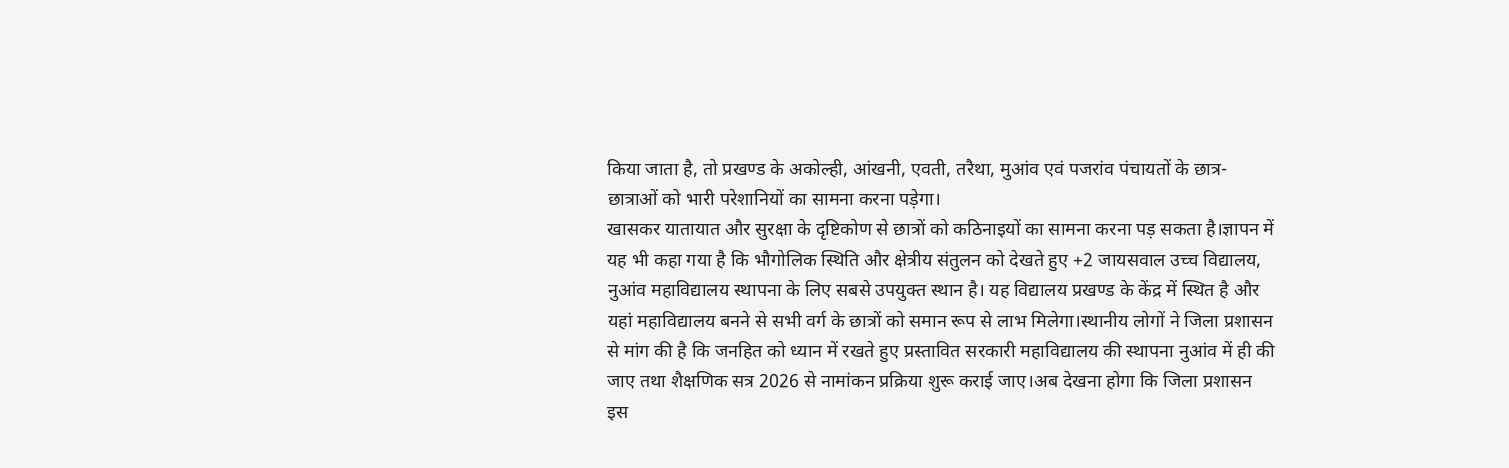किया जाता है, तो प्रखण्ड के अकोल्ही, आंखनी, एवती, तरैथा, मुआंव एवं पजरांव पंचायतों के छात्र-छात्राओं को भारी परेशानियों का सामना करना पड़ेगा।
खासकर यातायात और सुरक्षा के दृष्टिकोण से छात्रों को कठिनाइयों का सामना करना पड़ सकता है।ज्ञापन में यह भी कहा गया है कि भौगोलिक स्थिति और क्षेत्रीय संतुलन को देखते हुए +2 जायसवाल उच्च विद्यालय, नुआंव महाविद्यालय स्थापना के लिए सबसे उपयुक्त स्थान है। यह विद्यालय प्रखण्ड के केंद्र में स्थित है और यहां महाविद्यालय बनने से सभी वर्ग के छात्रों को समान रूप से लाभ मिलेगा।स्थानीय लोगों ने जिला प्रशासन से मांग की है कि जनहित को ध्यान में रखते हुए प्रस्तावित सरकारी महाविद्यालय की स्थापना नुआंव में ही की जाए तथा शैक्षणिक सत्र 2026 से नामांकन प्रक्रिया शुरू कराई जाए।अब देखना होगा कि जिला प्रशासन इस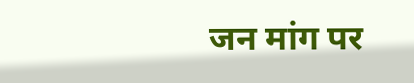जन मांग पर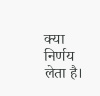क्या निर्णय लेता है।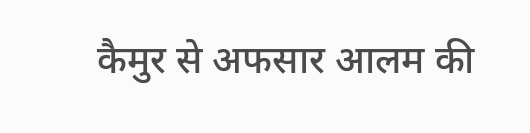कैमुर से अफसार आलम की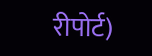रीपोर्ट)